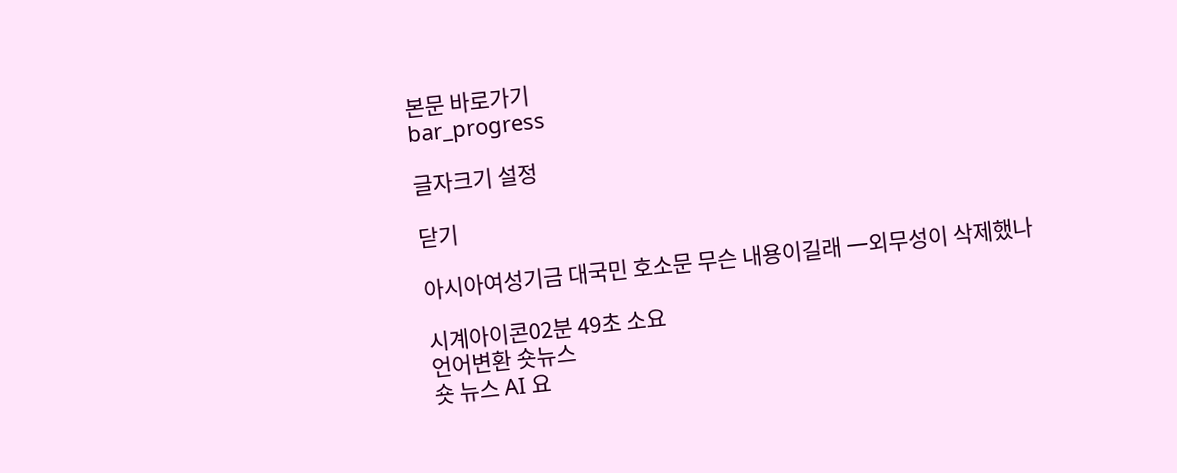본문 바로가기
bar_progress

글자크기 설정

닫기

아시아여성기금 대국민 호소문 무슨 내용이길래 一외무성이 삭제했나

시계아이콘02분 49초 소요
언어변환 숏뉴스
숏 뉴스 AI 요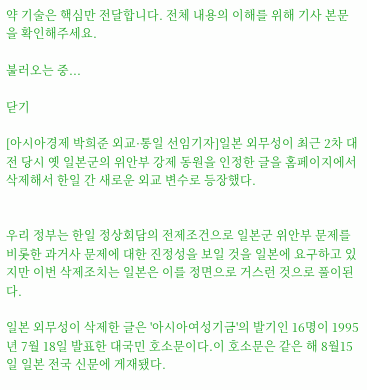약 기술은 핵심만 전달합니다. 전체 내용의 이해를 위해 기사 본문을 확인해주세요.

불러오는 중...

닫기

[아시아경제 박희준 외교·통일 선임기자]일본 외무성이 최근 2차 대전 당시 옛 일본군의 위안부 강제 동원을 인정한 글을 홈페이지에서 삭제해서 한일 간 새로운 외교 변수로 등장했다.


우리 정부는 한일 정상회담의 전제조건으로 일본군 위안부 문제를 비롯한 과거사 문제에 대한 진정성을 보일 것을 일본에 요구하고 있지만 이번 삭제조치는 일본은 이를 정면으로 거스런 것으로 풀이된다.

일본 외무성이 삭제한 글은 '아시아여성기금'의 발기인 16명이 1995년 7월 18일 발표한 대국민 호소문이다.이 호소문은 같은 해 8월15일 일본 전국 신문에 게재됐다.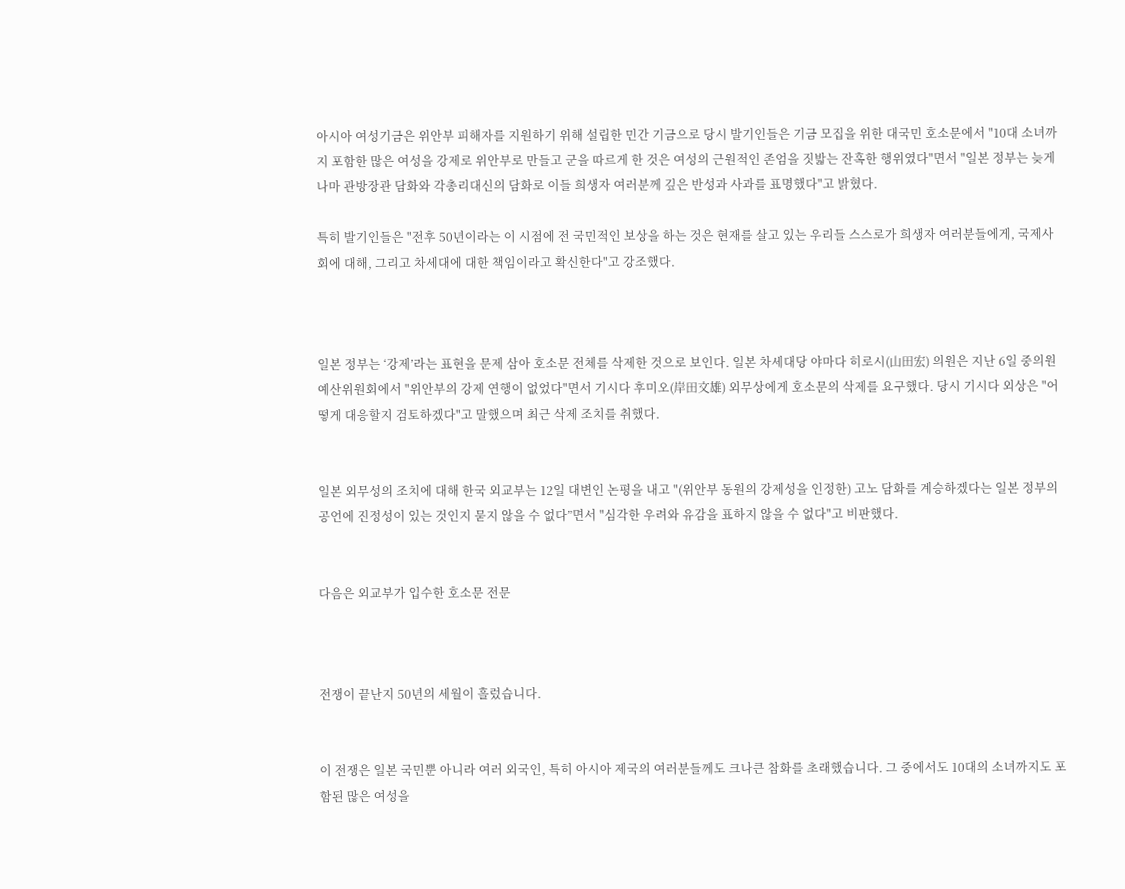아시아 여성기금은 위안부 피해자를 지원하기 위해 설립한 민간 기금으로 당시 발기인들은 기금 모집을 위한 대국민 호소문에서 "10대 소녀까지 포함한 많은 여성을 강제로 위안부로 만들고 군을 따르게 한 것은 여성의 근원적인 존엄을 짓밟는 잔혹한 행위였다"면서 "일본 정부는 늦게나마 관방장관 담화와 각총리대신의 담화로 이들 희생자 여러분께 깊은 반성과 사과를 표명했다"고 밝혔다.

특히 발기인들은 "전후 50년이라는 이 시점에 전 국민적인 보상을 하는 것은 현재를 살고 있는 우리들 스스로가 희생자 여러분들에게, 국제사회에 대해, 그리고 차세대에 대한 책임이라고 확신한다"고 강조했다.



일본 정부는 ‘강제’라는 표현을 문제 삼아 호소문 전체를 삭제한 것으로 보인다. 일본 차세대당 야마다 히로시(山田宏) 의원은 지난 6일 중의원 예산위원회에서 "위안부의 강제 연행이 없었다"면서 기시다 후미오(岸田文雄) 외무상에게 호소문의 삭제를 요구했다. 당시 기시다 외상은 "어떻게 대응할지 검토하겠다"고 말했으며 최근 삭제 조치를 취했다.


일본 외무성의 조치에 대해 한국 외교부는 12일 대변인 논평을 내고 "(위안부 동원의 강제성을 인정한) 고노 담화를 계승하겠다는 일본 정부의 공언에 진정성이 있는 것인지 묻지 않을 수 없다”면서 "심각한 우려와 유감을 표하지 않을 수 없다"고 비판했다.


다음은 외교부가 입수한 호소문 전문



전쟁이 끝난지 50년의 세월이 흘렀습니다.


이 전쟁은 일본 국민뿐 아니라 여러 외국인, 특히 아시아 제국의 여러분들께도 크나큰 참화를 초래했습니다. 그 중에서도 10대의 소녀까지도 포함된 많은 여성을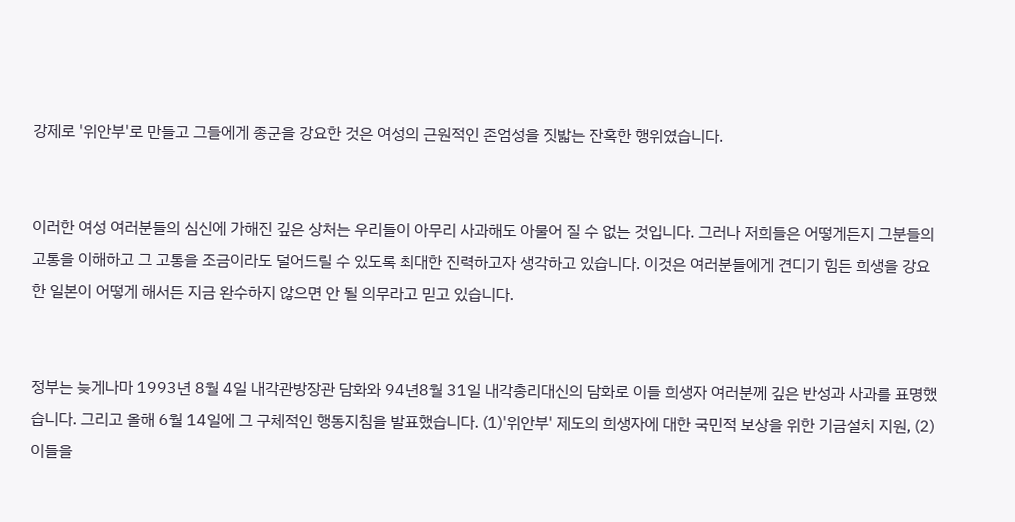강제로 '위안부'로 만들고 그들에게 종군을 강요한 것은 여성의 근원적인 존엄성을 짓밟는 잔혹한 행위였습니다.


이러한 여성 여러분들의 심신에 가해진 깊은 상처는 우리들이 아무리 사과해도 아물어 질 수 없는 것입니다. 그러나 저희들은 어떻게든지 그분들의 고통을 이해하고 그 고통을 조금이라도 덜어드릴 수 있도록 최대한 진력하고자 생각하고 있습니다. 이것은 여러분들에게 견디기 힘든 희생을 강요한 일본이 어떻게 해서든 지금 완수하지 않으면 안 될 의무라고 믿고 있습니다.


정부는 늦게나마 1993년 8월 4일 내각관방장관 담화와 94년8월 31일 내각총리대신의 담화로 이들 희생자 여러분께 깊은 반성과 사과를 표명했습니다. 그리고 올해 6월 14일에 그 구체적인 행동지침을 발표했습니다. (1)'위안부' 제도의 희생자에 대한 국민적 보상을 위한 기금설치 지원, (2)이들을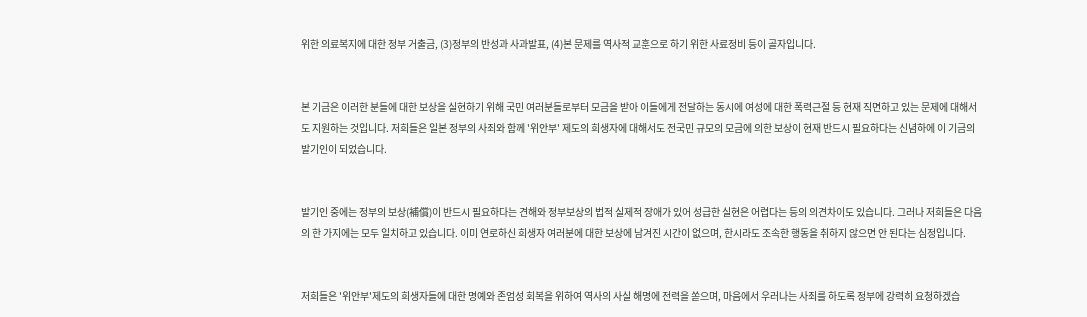위한 의료복지에 대한 정부 거출금, (3)정부의 반성과 사과발표, (4)본 문제를 역사적 교훈으로 하기 위한 사료정비 등이 골자입니다.


본 기금은 이러한 분들에 대한 보상을 실현하기 위해 국민 여러분들로부터 모금을 받아 이들에게 전달하는 동시에 여성에 대한 폭력근절 등 현재 직면하고 있는 문제에 대해서도 지원하는 것입니다. 저희들은 일본 정부의 사죄와 함께 '위안부' 제도의 희생자에 대해서도 전국민 규모의 모금에 의한 보상이 현재 반드시 필요하다는 신념하에 이 기금의 발기인이 되었습니다.


발기인 중에는 정부의 보상(補償)이 반드시 필요하다는 견해와 정부보상의 법적 실제적 장애가 있어 성급한 실현은 어렵다는 등의 의견차이도 있습니다. 그러나 저희들은 다음의 한 가지에는 모두 일치하고 있습니다. 이미 연로하신 희생자 여러분에 대한 보상에 남겨진 시간이 없으며, 한시라도 조속한 행동을 취하지 않으면 안 된다는 심정입니다.


저희들은 '위안부'제도의 희생자들에 대한 명예와 존엄성 회복을 위하여 역사의 사실 해명에 전력을 쏟으며, 마음에서 우러나는 사죄를 하도록 정부에 강력히 요청하겠습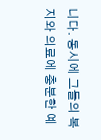니다. 동시에 그들의 복지와 의료에 충분한 예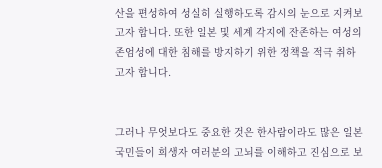산을 편성하여 성실히 실행하도록 감시의 눈으로 지켜보고자 합니다. 또한 일본 및 세계 각지에 잔존하는 여성의 존엄성에 대한 침해를 방지하기 위한 정책을 적극 취하고자 합니다.


그러나 무엇보다도 중요한 것은 한사람이라도 많은 일본 국민들이 희생자 여러분의 고뇌를 이해하고 진심으로 보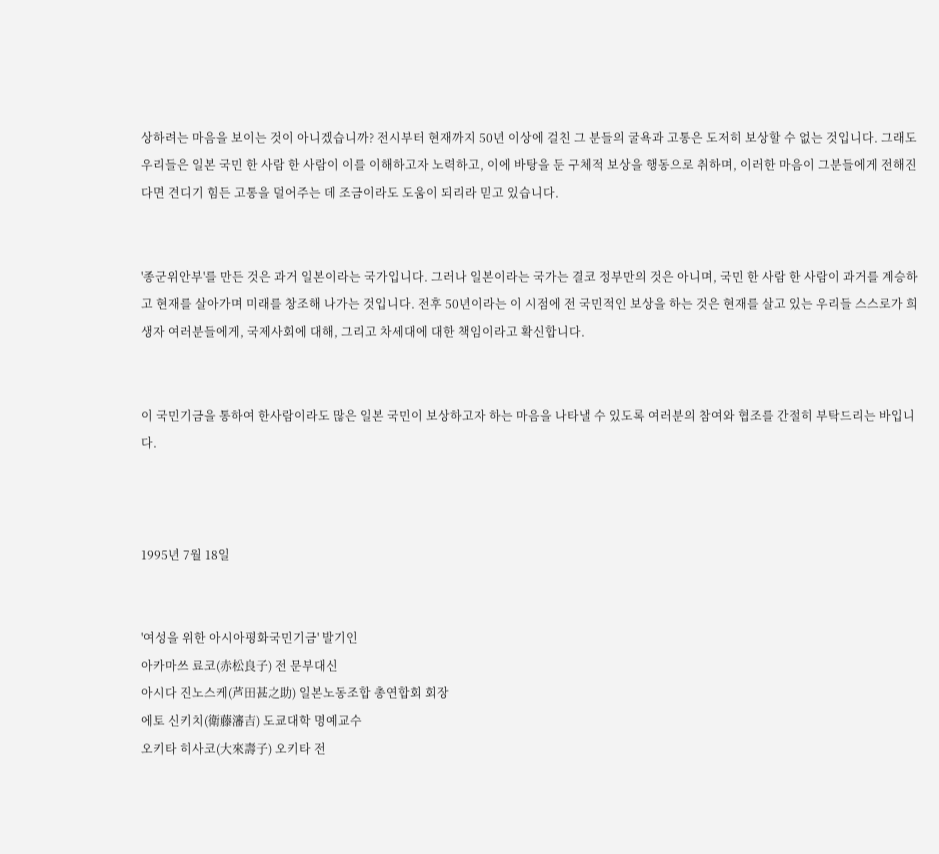상하려는 마음을 보이는 것이 아니겠습니까? 전시부터 현재까지 50년 이상에 걸친 그 분들의 굴욕과 고통은 도저히 보상할 수 없는 것입니다. 그래도 우리들은 일본 국민 한 사람 한 사람이 이를 이해하고자 노력하고, 이에 바탕을 둔 구체적 보상을 행동으로 취하며, 이러한 마음이 그분들에게 전해진다면 견디기 힘든 고통을 덜어주는 데 조금이라도 도움이 되리라 믿고 있습니다.


'종군위안부'를 만든 것은 과거 일본이라는 국가입니다. 그러나 일본이라는 국가는 결코 정부만의 것은 아니며, 국민 한 사람 한 사람이 과거를 계승하고 현재를 살아가며 미래를 창조해 나가는 것입니다. 전후 50년이라는 이 시점에 전 국민적인 보상을 하는 것은 현재를 살고 있는 우리들 스스로가 희생자 여러분들에게, 국제사회에 대해, 그리고 차세대에 대한 책임이라고 확신합니다.


이 국민기금을 통하여 한사람이라도 많은 일본 국민이 보상하고자 하는 마음을 나타낼 수 있도록 여러분의 참여와 협조를 간절히 부탁드리는 바입니다.



1995년 7월 18일


'여성을 위한 아시아평화국민기금' 발기인
아카마쓰 료코(赤松良子) 전 문부대신
아시다 진노스케(芦田甚之助) 일본노동조합 총연합회 회장
에토 신키치(衛藤瀋吉) 도쿄대학 명예교수
오키타 히사코(大來壽子) 오키타 전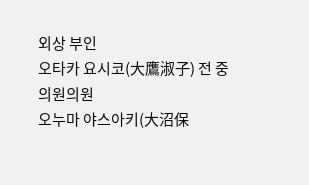외상 부인
오타카 요시코(大鷹淑子) 전 중의원의원
오누마 야스아키(大沼保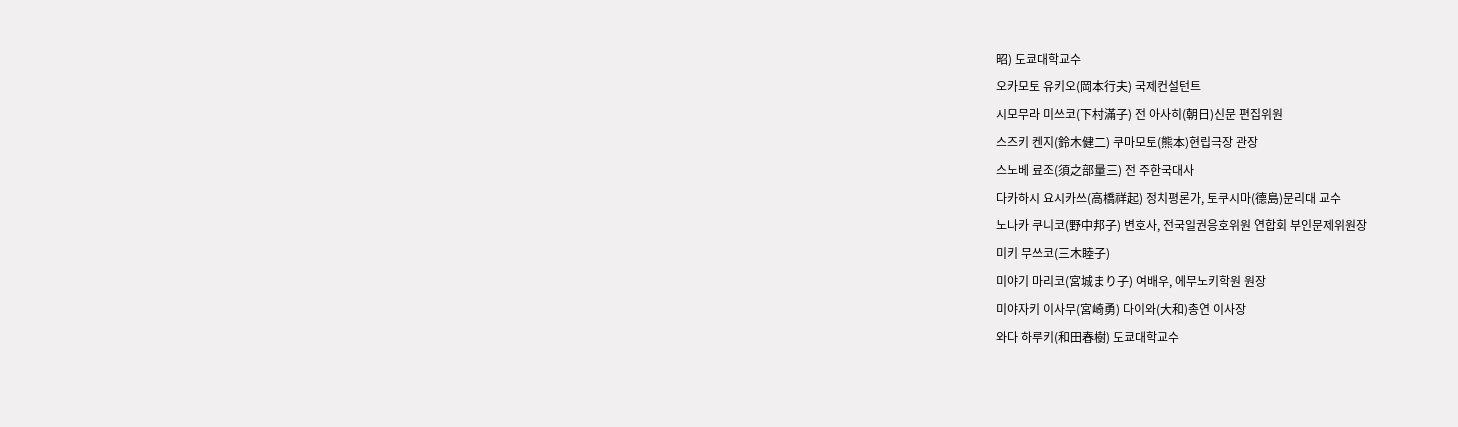昭) 도쿄대학교수
오카모토 유키오(岡本行夫) 국제컨설턴트
시모무라 미쓰코(下村滿子) 전 아사히(朝日)신문 편집위원
스즈키 켄지(鈴木健二) 쿠마모토(熊本)현립극장 관장
스노베 료조(須之部量三) 전 주한국대사
다카하시 요시카쓰(高橋祥起) 정치평론가, 토쿠시마(德島)문리대 교수
노나카 쿠니코(野中邦子) 변호사, 전국일권응호위원 연합회 부인문제위원장
미키 무쓰코(三木睦子)
미야기 마리코(宮城まり子) 여배우, 에무노키학원 원장
미야자키 이사무(宮崎勇) 다이와(大和)총연 이사장
와다 하루키(和田春樹) 도쿄대학교수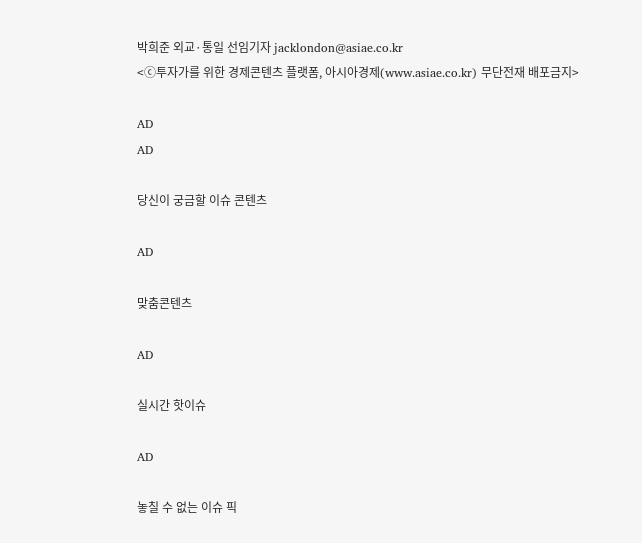박희준 외교·통일 선임기자 jacklondon@asiae.co.kr
<ⓒ투자가를 위한 경제콘텐츠 플랫폼, 아시아경제(www.asiae.co.kr) 무단전재 배포금지>

AD
AD

당신이 궁금할 이슈 콘텐츠

AD

맞춤콘텐츠

AD

실시간 핫이슈

AD

놓칠 수 없는 이슈 픽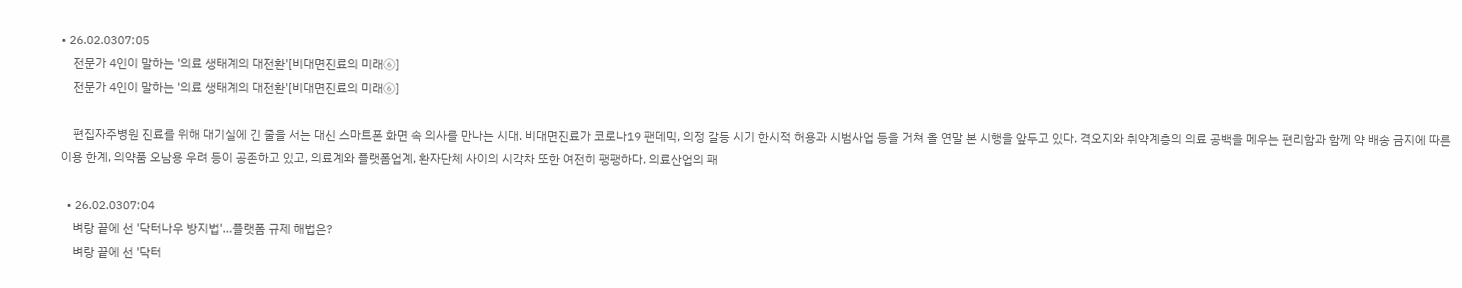• 26.02.0307:05
    전문가 4인이 말하는 '의료 생태계의 대전환'[비대면진료의 미래⑥]
    전문가 4인이 말하는 '의료 생태계의 대전환'[비대면진료의 미래⑥]

    편집자주병원 진료를 위해 대기실에 긴 줄을 서는 대신 스마트폰 화면 속 의사를 만나는 시대. 비대면진료가 코로나19 팬데믹, 의정 갈등 시기 한시적 허용과 시범사업 등을 거쳐 올 연말 본 시행을 앞두고 있다. 격오지와 취약계층의 의료 공백을 메우는 편리함과 함께 약 배송 금지에 따른 이용 한계, 의약품 오남용 우려 등이 공존하고 있고, 의료계와 플랫폼업계, 환자단체 사이의 시각차 또한 여전히 팽팽하다. 의료산업의 패

  • 26.02.0307:04
    벼랑 끝에 선 '닥터나우 방지법'…플랫폼 규제 해법은?
    벼랑 끝에 선 '닥터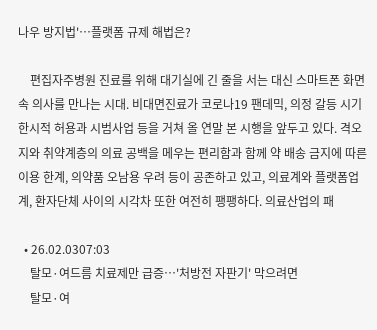나우 방지법'…플랫폼 규제 해법은?

    편집자주병원 진료를 위해 대기실에 긴 줄을 서는 대신 스마트폰 화면 속 의사를 만나는 시대. 비대면진료가 코로나19 팬데믹, 의정 갈등 시기 한시적 허용과 시범사업 등을 거쳐 올 연말 본 시행을 앞두고 있다. 격오지와 취약계층의 의료 공백을 메우는 편리함과 함께 약 배송 금지에 따른 이용 한계, 의약품 오남용 우려 등이 공존하고 있고, 의료계와 플랫폼업계, 환자단체 사이의 시각차 또한 여전히 팽팽하다. 의료산업의 패

  • 26.02.0307:03
    탈모·여드름 치료제만 급증…'처방전 자판기' 막으려면
    탈모·여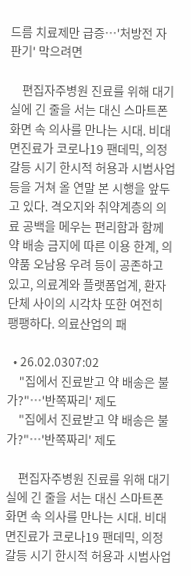드름 치료제만 급증…'처방전 자판기' 막으려면

    편집자주병원 진료를 위해 대기실에 긴 줄을 서는 대신 스마트폰 화면 속 의사를 만나는 시대. 비대면진료가 코로나19 팬데믹, 의정 갈등 시기 한시적 허용과 시범사업 등을 거쳐 올 연말 본 시행을 앞두고 있다. 격오지와 취약계층의 의료 공백을 메우는 편리함과 함께 약 배송 금지에 따른 이용 한계, 의약품 오남용 우려 등이 공존하고 있고, 의료계와 플랫폼업계, 환자단체 사이의 시각차 또한 여전히 팽팽하다. 의료산업의 패

  • 26.02.0307:02
    "집에서 진료받고 약 배송은 불가?"…'반쪽짜리' 제도
    "집에서 진료받고 약 배송은 불가?"…'반쪽짜리' 제도

    편집자주병원 진료를 위해 대기실에 긴 줄을 서는 대신 스마트폰 화면 속 의사를 만나는 시대. 비대면진료가 코로나19 팬데믹, 의정 갈등 시기 한시적 허용과 시범사업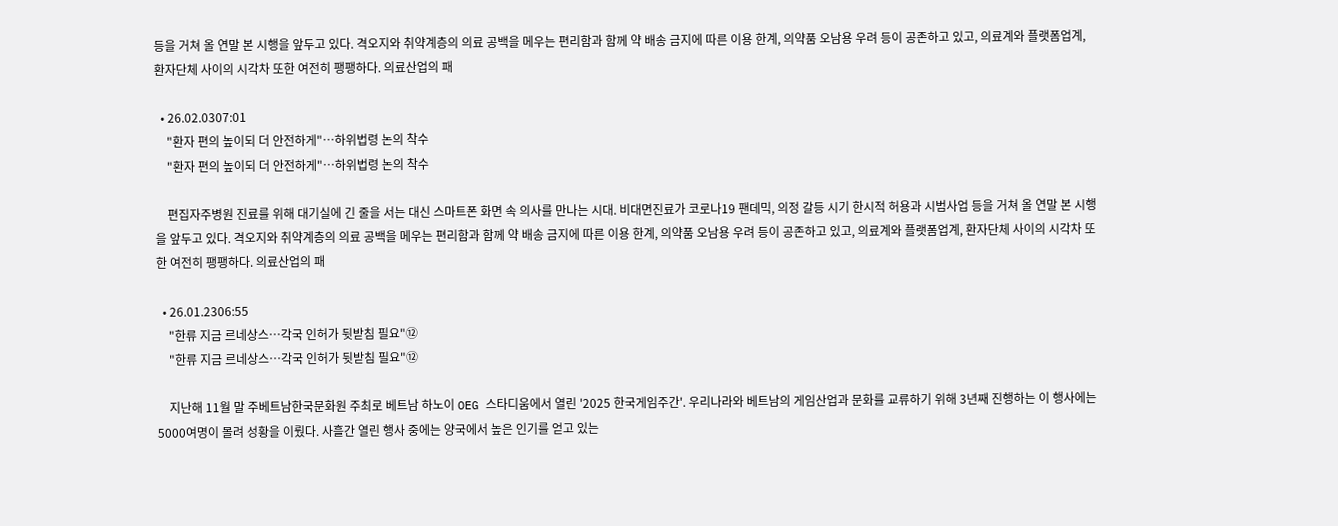등을 거쳐 올 연말 본 시행을 앞두고 있다. 격오지와 취약계층의 의료 공백을 메우는 편리함과 함께 약 배송 금지에 따른 이용 한계, 의약품 오남용 우려 등이 공존하고 있고, 의료계와 플랫폼업계, 환자단체 사이의 시각차 또한 여전히 팽팽하다. 의료산업의 패

  • 26.02.0307:01
    "환자 편의 높이되 더 안전하게"…하위법령 논의 착수
    "환자 편의 높이되 더 안전하게"…하위법령 논의 착수

    편집자주병원 진료를 위해 대기실에 긴 줄을 서는 대신 스마트폰 화면 속 의사를 만나는 시대. 비대면진료가 코로나19 팬데믹, 의정 갈등 시기 한시적 허용과 시범사업 등을 거쳐 올 연말 본 시행을 앞두고 있다. 격오지와 취약계층의 의료 공백을 메우는 편리함과 함께 약 배송 금지에 따른 이용 한계, 의약품 오남용 우려 등이 공존하고 있고, 의료계와 플랫폼업계, 환자단체 사이의 시각차 또한 여전히 팽팽하다. 의료산업의 패

  • 26.01.2306:55
    "한류 지금 르네상스…각국 인허가 뒷받침 필요"⑫
    "한류 지금 르네상스…각국 인허가 뒷받침 필요"⑫

    지난해 11월 말 주베트남한국문화원 주최로 베트남 하노이 OEG 스타디움에서 열린 '2025 한국게임주간'. 우리나라와 베트남의 게임산업과 문화를 교류하기 위해 3년째 진행하는 이 행사에는 5000여명이 몰려 성황을 이뤘다. 사흘간 열린 행사 중에는 양국에서 높은 인기를 얻고 있는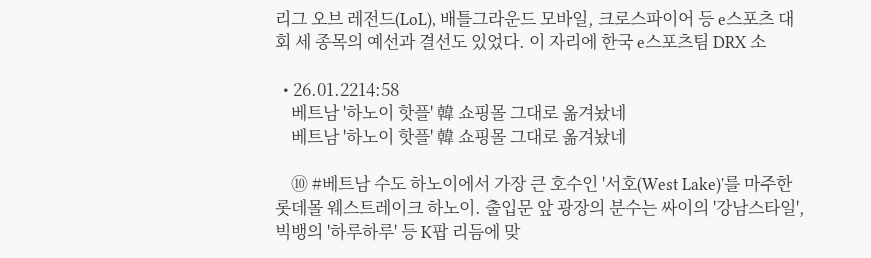리그 오브 레전드(LoL), 배틀그라운드 모바일, 크로스파이어 등 e스포츠 대회 세 종목의 예선과 결선도 있었다. 이 자리에 한국 e스포츠팀 DRX 소

  • 26.01.2214:58
    베트남 '하노이 핫플' 韓 쇼핑몰 그대로 옮겨놨네
    베트남 '하노이 핫플' 韓 쇼핑몰 그대로 옮겨놨네

    ⑩ #베트남 수도 하노이에서 가장 큰 호수인 '서호(West Lake)'를 마주한 롯데몰 웨스트레이크 하노이. 출입문 앞 광장의 분수는 싸이의 '강남스타일', 빅뱅의 '하루하루' 등 K팝 리듬에 맞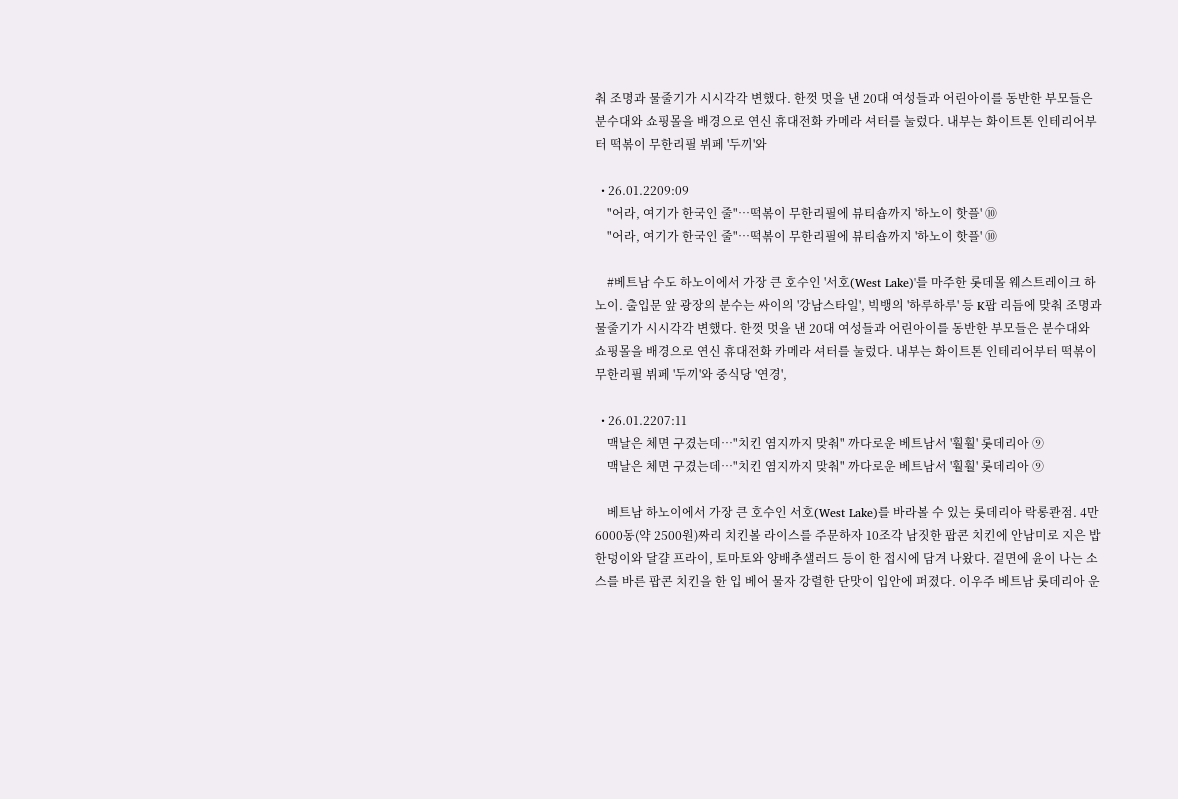춰 조명과 물줄기가 시시각각 변했다. 한껏 멋을 낸 20대 여성들과 어린아이를 동반한 부모들은 분수대와 쇼핑몰을 배경으로 연신 휴대전화 카메라 셔터를 눌렀다. 내부는 화이트톤 인테리어부터 떡볶이 무한리필 뷔페 '두끼'와

  • 26.01.2209:09
    "어라, 여기가 한국인 줄"…떡볶이 무한리필에 뷰티숍까지 '하노이 핫플' ⑩
    "어라, 여기가 한국인 줄"…떡볶이 무한리필에 뷰티숍까지 '하노이 핫플' ⑩

    #베트남 수도 하노이에서 가장 큰 호수인 '서호(West Lake)'를 마주한 롯데몰 웨스트레이크 하노이. 출입문 앞 광장의 분수는 싸이의 '강남스타일', 빅뱅의 '하루하루' 등 K팝 리듬에 맞춰 조명과 물줄기가 시시각각 변했다. 한껏 멋을 낸 20대 여성들과 어린아이를 동반한 부모들은 분수대와 쇼핑몰을 배경으로 연신 휴대전화 카메라 셔터를 눌렀다. 내부는 화이트톤 인테리어부터 떡볶이 무한리필 뷔페 '두끼'와 중식당 '연경',

  • 26.01.2207:11
    맥날은 체면 구겼는데…"치킨 염지까지 맞춰" 까다로운 베트남서 '훨훨' 롯데리아 ⑨
    맥날은 체면 구겼는데…"치킨 염지까지 맞춰" 까다로운 베트남서 '훨훨' 롯데리아 ⑨

    베트남 하노이에서 가장 큰 호수인 서호(West Lake)를 바라볼 수 있는 롯데리아 락롱콴점. 4만6000동(약 2500원)짜리 치킨볼 라이스를 주문하자 10조각 남짓한 팝콘 치킨에 안남미로 지은 밥 한덩이와 달걀 프라이, 토마토와 양배추샐러드 등이 한 접시에 담겨 나왔다. 겉면에 윤이 나는 소스를 바른 팝콘 치킨을 한 입 베어 물자 강렬한 단맛이 입안에 퍼졌다. 이우주 베트남 롯데리아 운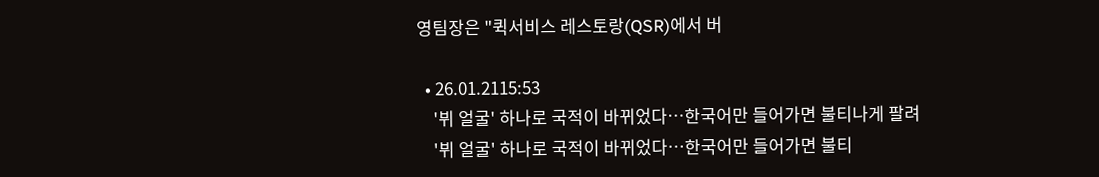영팀장은 "퀵서비스 레스토랑(QSR)에서 버

  • 26.01.2115:53
    '뷔 얼굴' 하나로 국적이 바뀌었다…한국어만 들어가면 불티나게 팔려
    '뷔 얼굴' 하나로 국적이 바뀌었다…한국어만 들어가면 불티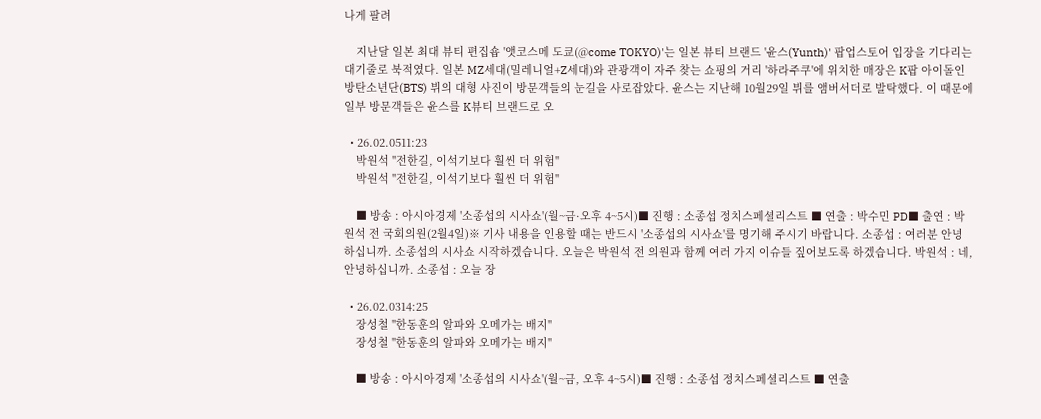나게 팔려

    지난달 일본 최대 뷰티 편집숍 '앳코스메 도쿄(@come TOKYO)'는 일본 뷰티 브랜드 '윤스(Yunth)' 팝업스토어 입장을 기다리는 대기줄로 북적였다. 일본 MZ세대(밀레니얼+Z세대)와 관광객이 자주 찾는 쇼핑의 거리 '하라주쿠'에 위치한 매장은 K팝 아이돌인 방탄소년단(BTS) 뷔의 대형 사진이 방문객들의 눈길을 사로잡았다. 윤스는 지난해 10월29일 뷔를 앰버서더로 발탁했다. 이 때문에 일부 방문객들은 윤스를 K뷰티 브랜드로 오

  • 26.02.0511:23
    박원석 "전한길, 이석기보다 훨씬 더 위험"
    박원석 "전한길, 이석기보다 훨씬 더 위험"

    ■ 방송 : 아시아경제 '소종섭의 시사쇼'(월~금·오후 4~5시)■ 진행 : 소종섭 정치스페셜리스트 ■ 연출 : 박수민 PD■ 출연 : 박원석 전 국회의원(2월4일)※ 기사 내용을 인용할 때는 반드시 '소종섭의 시사쇼'를 명기해 주시기 바랍니다. 소종섭 : 여러분 안녕하십니까. 소종섭의 시사쇼 시작하겠습니다. 오늘은 박원석 전 의원과 함께 여러 가지 이슈들 짚어보도록 하겠습니다. 박원석 : 네, 안녕하십니까. 소종섭 : 오늘 장

  • 26.02.0314:25
    장성철 "한동훈의 알파와 오메가는 배지"
    장성철 "한동훈의 알파와 오메가는 배지"

    ■ 방송 : 아시아경제 '소종섭의 시사쇼'(월~금, 오후 4~5시)■ 진행 : 소종섭 정치스페셜리스트 ■ 연출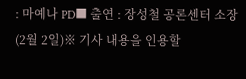: 마예나 PD■ 출연 : 장성철 공론센터 소장(2월 2일)※ 기사 내용을 인용할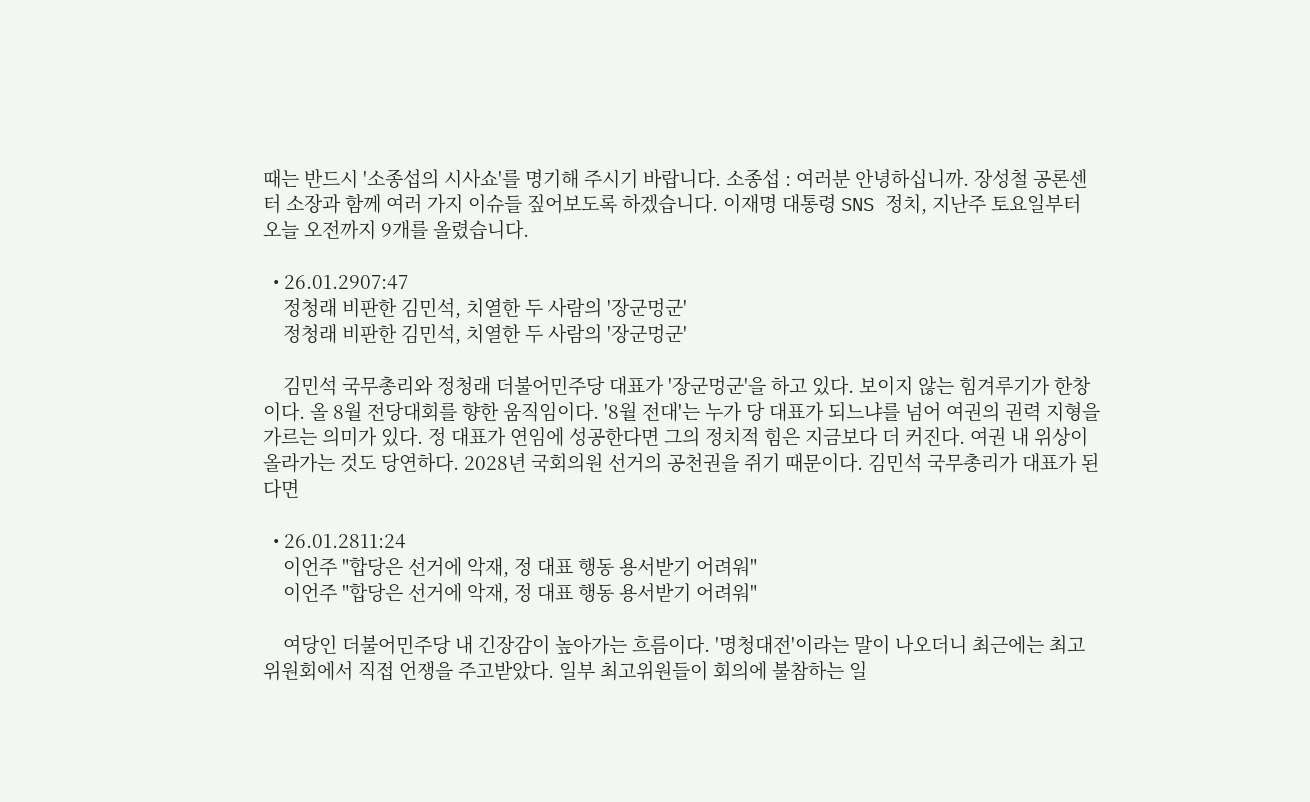때는 반드시 '소종섭의 시사쇼'를 명기해 주시기 바랍니다. 소종섭 : 여러분 안녕하십니까. 장성철 공론센터 소장과 함께 여러 가지 이슈들 짚어보도록 하겠습니다. 이재명 대통령 SNS 정치, 지난주 토요일부터 오늘 오전까지 9개를 올렸습니다.

  • 26.01.2907:47
    정청래 비판한 김민석, 치열한 두 사람의 '장군멍군'
    정청래 비판한 김민석, 치열한 두 사람의 '장군멍군'

    김민석 국무총리와 정청래 더불어민주당 대표가 '장군멍군'을 하고 있다. 보이지 않는 힘겨루기가 한창이다. 올 8월 전당대회를 향한 움직임이다. '8월 전대'는 누가 당 대표가 되느냐를 넘어 여권의 권력 지형을 가르는 의미가 있다. 정 대표가 연임에 성공한다면 그의 정치적 힘은 지금보다 더 커진다. 여권 내 위상이 올라가는 것도 당연하다. 2028년 국회의원 선거의 공천권을 쥐기 때문이다. 김민석 국무총리가 대표가 된다면

  • 26.01.2811:24
    이언주 "합당은 선거에 악재, 정 대표 행동 용서받기 어려워"
    이언주 "합당은 선거에 악재, 정 대표 행동 용서받기 어려워"

    여당인 더불어민주당 내 긴장감이 높아가는 흐름이다. '명청대전'이라는 말이 나오더니 최근에는 최고위원회에서 직접 언쟁을 주고받았다. 일부 최고위원들이 회의에 불참하는 일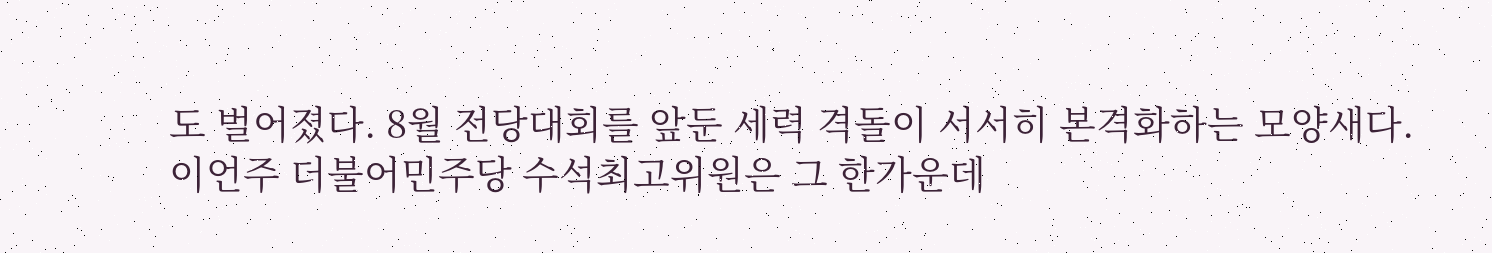도 벌어졌다. 8월 전당대회를 앞둔 세력 격돌이 서서히 본격화하는 모양새다. 이언주 더불어민주당 수석최고위원은 그 한가운데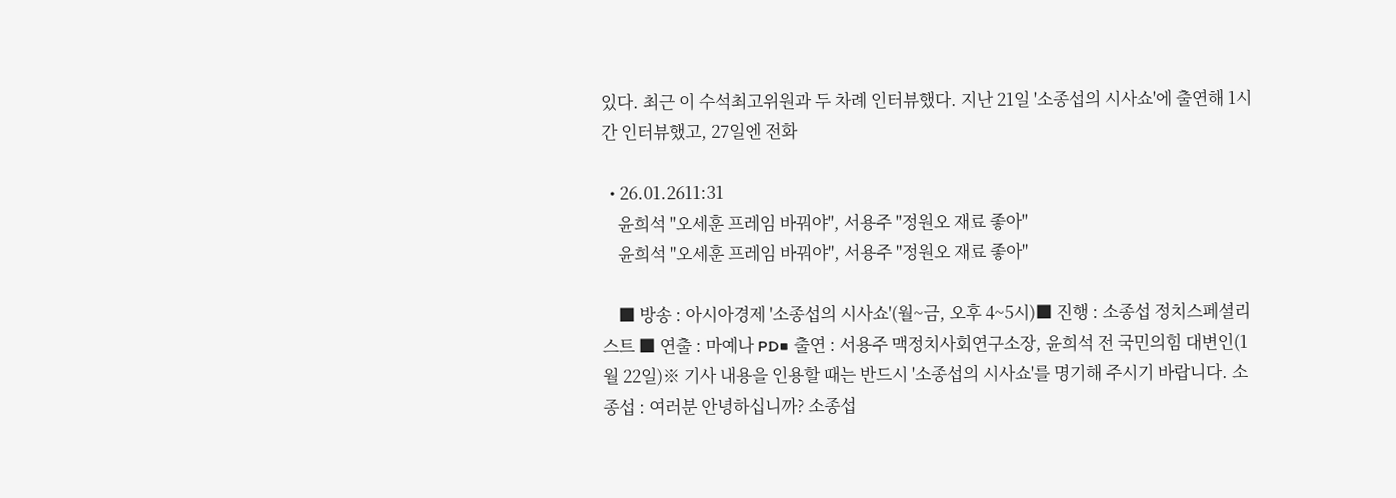있다. 최근 이 수석최고위원과 두 차례 인터뷰했다. 지난 21일 '소종섭의 시사쇼'에 출연해 1시간 인터뷰했고, 27일엔 전화

  • 26.01.2611:31
    윤희석 "오세훈 프레임 바꿔야", 서용주 "정원오 재료 좋아"
    윤희석 "오세훈 프레임 바꿔야", 서용주 "정원오 재료 좋아"

    ■ 방송 : 아시아경제 '소종섭의 시사쇼'(월~금, 오후 4~5시)■ 진행 : 소종섭 정치스페셜리스트 ■ 연출 : 마예나 PD■ 출연 : 서용주 맥정치사회연구소장, 윤희석 전 국민의힘 대변인(1월 22일)※ 기사 내용을 인용할 때는 반드시 '소종섭의 시사쇼'를 명기해 주시기 바랍니다. 소종섭 : 여러분 안녕하십니까? 소종섭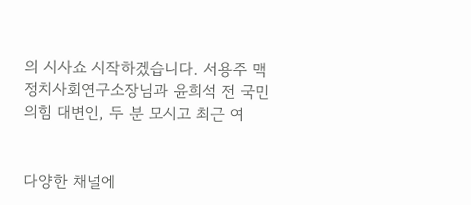의 시사쇼 시작하겠습니다. 서용주 맥 정치사회연구소장님과 윤희석 전 국민의힘 대변인, 두 분 모시고 최근 여


다양한 채널에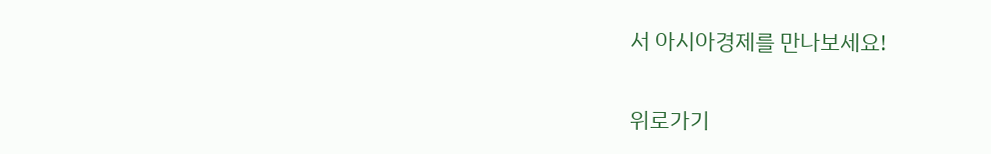서 아시아경제를 만나보세요!

위로가기